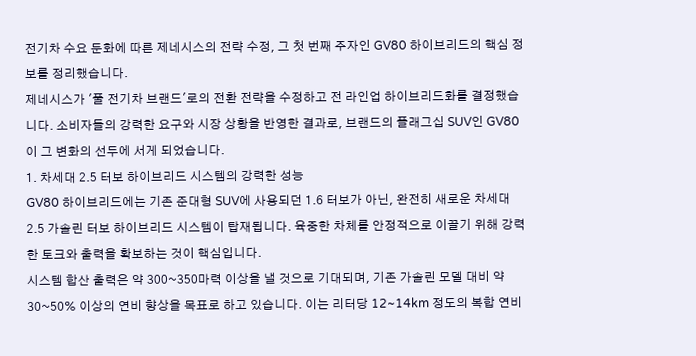전기차 수요 둔화에 따른 제네시스의 전략 수정, 그 첫 번째 주자인 GV80 하이브리드의 핵심 정보를 정리했습니다.
제네시스가 '풀 전기차 브랜드'로의 전환 전략을 수정하고 전 라인업 하이브리드화를 결정했습니다. 소비자들의 강력한 요구와 시장 상황을 반영한 결과로, 브랜드의 플래그십 SUV인 GV80이 그 변화의 선두에 서게 되었습니다.
1. 차세대 2.5 터보 하이브리드 시스템의 강력한 성능
GV80 하이브리드에는 기존 준대형 SUV에 사용되던 1.6 터보가 아닌, 완전히 새로운 차세대 2.5 가솔린 터보 하이브리드 시스템이 탑재됩니다. 육중한 차체를 안정적으로 이끌기 위해 강력한 토크와 출력을 확보하는 것이 핵심입니다.
시스템 합산 출력은 약 300~350마력 이상을 낼 것으로 기대되며, 기존 가솔린 모델 대비 약 30~50% 이상의 연비 향상을 목표로 하고 있습니다. 이는 리터당 12~14km 정도의 복합 연비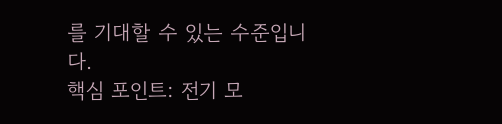를 기대할 수 있는 수준입니다.
핵심 포인트: 전기 모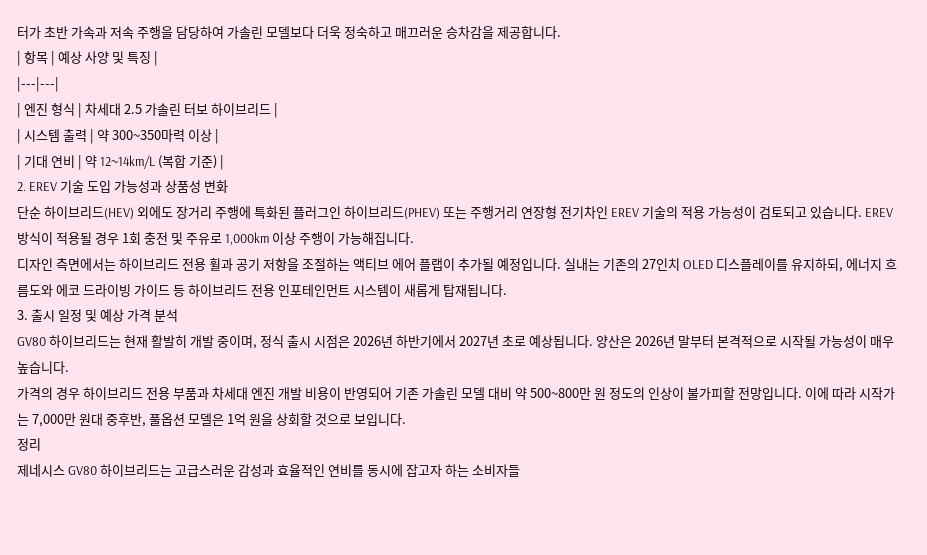터가 초반 가속과 저속 주행을 담당하여 가솔린 모델보다 더욱 정숙하고 매끄러운 승차감을 제공합니다.
| 항목 | 예상 사양 및 특징 |
|---|---|
| 엔진 형식 | 차세대 2.5 가솔린 터보 하이브리드 |
| 시스템 출력 | 약 300~350마력 이상 |
| 기대 연비 | 약 12~14km/L (복합 기준) |
2. EREV 기술 도입 가능성과 상품성 변화
단순 하이브리드(HEV) 외에도 장거리 주행에 특화된 플러그인 하이브리드(PHEV) 또는 주행거리 연장형 전기차인 EREV 기술의 적용 가능성이 검토되고 있습니다. EREV 방식이 적용될 경우 1회 충전 및 주유로 1,000km 이상 주행이 가능해집니다.
디자인 측면에서는 하이브리드 전용 휠과 공기 저항을 조절하는 액티브 에어 플랩이 추가될 예정입니다. 실내는 기존의 27인치 OLED 디스플레이를 유지하되, 에너지 흐름도와 에코 드라이빙 가이드 등 하이브리드 전용 인포테인먼트 시스템이 새롭게 탑재됩니다.
3. 출시 일정 및 예상 가격 분석
GV80 하이브리드는 현재 활발히 개발 중이며, 정식 출시 시점은 2026년 하반기에서 2027년 초로 예상됩니다. 양산은 2026년 말부터 본격적으로 시작될 가능성이 매우 높습니다.
가격의 경우 하이브리드 전용 부품과 차세대 엔진 개발 비용이 반영되어 기존 가솔린 모델 대비 약 500~800만 원 정도의 인상이 불가피할 전망입니다. 이에 따라 시작가는 7,000만 원대 중후반, 풀옵션 모델은 1억 원을 상회할 것으로 보입니다.
정리
제네시스 GV80 하이브리드는 고급스러운 감성과 효율적인 연비를 동시에 잡고자 하는 소비자들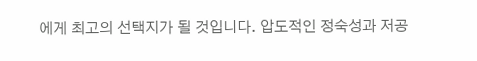에게 최고의 선택지가 될 것입니다. 압도적인 정숙성과 저공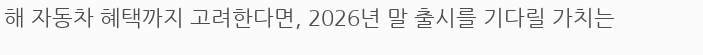해 자동차 혜택까지 고려한다면, 2026년 말 출시를 기다릴 가치는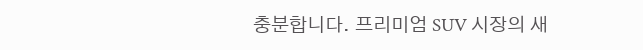충분합니다. 프리미엄 SUV 시장의 새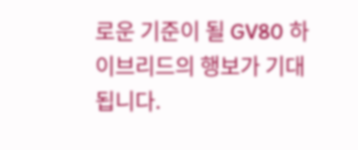로운 기준이 될 GV80 하이브리드의 행보가 기대됩니다.